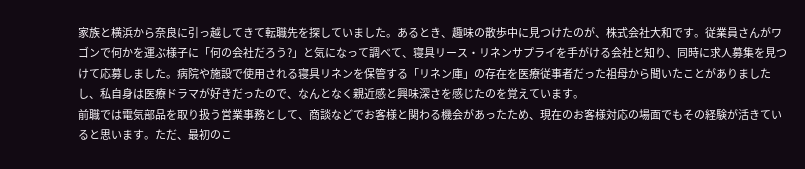家族と横浜から奈良に引っ越してきて転職先を探していました。あるとき、趣味の散歩中に見つけたのが、株式会社大和です。従業員さんがワゴンで何かを運ぶ様子に「何の会社だろう?」と気になって調べて、寝具リース・リネンサプライを手がける会社と知り、同時に求人募集を見つけて応募しました。病院や施設で使用される寝具リネンを保管する「リネン庫」の存在を医療従事者だった祖母から聞いたことがありましたし、私自身は医療ドラマが好きだったので、なんとなく親近感と興味深さを感じたのを覚えています。
前職では電気部品を取り扱う営業事務として、商談などでお客様と関わる機会があったため、現在のお客様対応の場面でもその経験が活きていると思います。ただ、最初のこ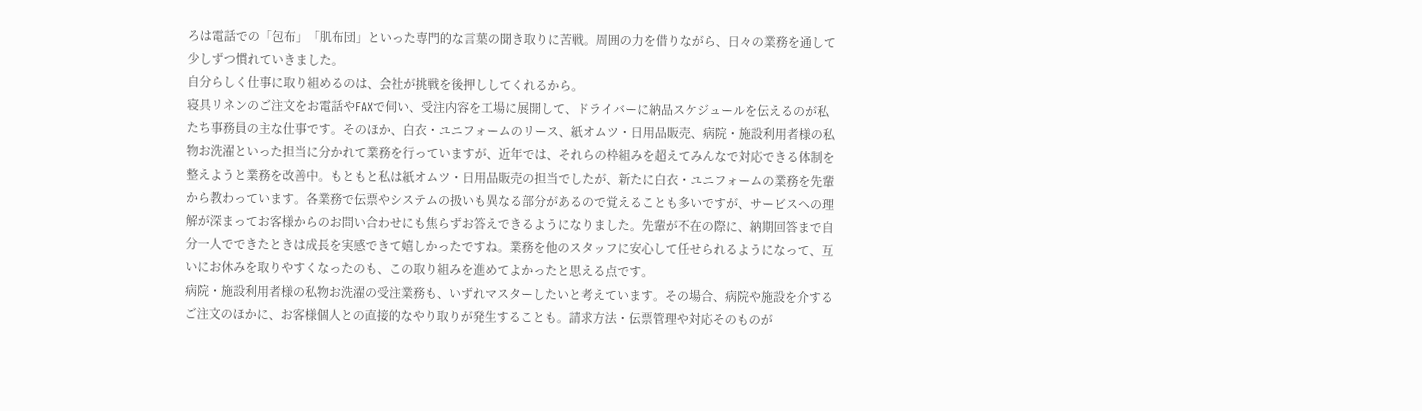ろは電話での「包布」「肌布団」といった専門的な言葉の聞き取りに苦戦。周囲の力を借りながら、日々の業務を通して少しずつ慣れていきました。
自分らしく仕事に取り組めるのは、会社が挑戦を後押ししてくれるから。
寝具リネンのご注文をお電話やFAXで伺い、受注内容を工場に展開して、ドライバーに納品スケジュールを伝えるのが私たち事務員の主な仕事です。そのほか、白衣・ユニフォームのリース、紙オムツ・日用品販売、病院・施設利用者様の私物お洗濯といった担当に分かれて業務を行っていますが、近年では、それらの枠組みを超えてみんなで対応できる体制を整えようと業務を改善中。もともと私は紙オムツ・日用品販売の担当でしたが、新たに白衣・ユニフォームの業務を先輩から教わっています。各業務で伝票やシステムの扱いも異なる部分があるので覚えることも多いですが、サービスへの理解が深まってお客様からのお問い合わせにも焦らずお答えできるようになりました。先輩が不在の際に、納期回答まで自分一人でできたときは成長を実感できて嬉しかったですね。業務を他のスタッフに安心して任せられるようになって、互いにお休みを取りやすくなったのも、この取り組みを進めてよかったと思える点です。
病院・施設利用者様の私物お洗濯の受注業務も、いずれマスターしたいと考えています。その場合、病院や施設を介するご注文のほかに、お客様個人との直接的なやり取りが発生することも。請求方法・伝票管理や対応そのものが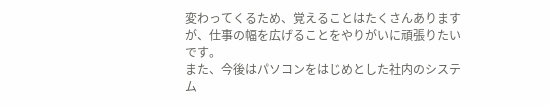変わってくるため、覚えることはたくさんありますが、仕事の幅を広げることをやりがいに頑張りたいです。
また、今後はパソコンをはじめとした社内のシステム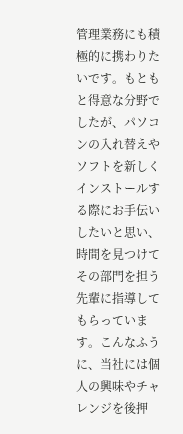管理業務にも積極的に携わりたいです。もともと得意な分野でしたが、パソコンの入れ替えやソフトを新しくインストールする際にお手伝いしたいと思い、時間を見つけてその部門を担う先輩に指導してもらっています。こんなふうに、当社には個人の興味やチャレンジを後押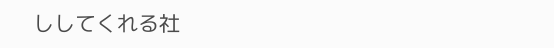ししてくれる社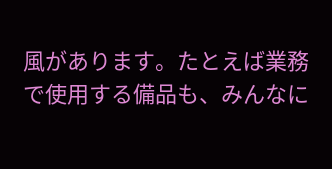風があります。たとえば業務で使用する備品も、みんなに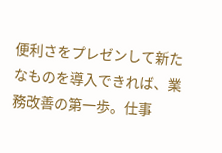便利さをプレゼンして新たなものを導入できれば、業務改善の第一歩。仕事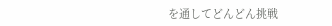を通してどんどん挑戦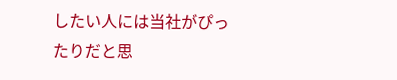したい人には当社がぴったりだと思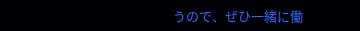うので、ぜひ一緒に働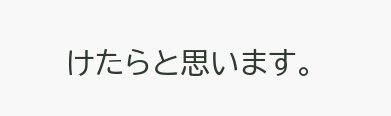けたらと思います。